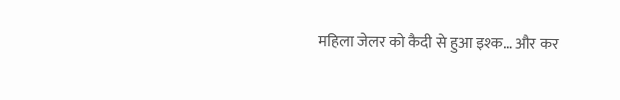महिला जेलर को कैदी से हुआ इश्क… और कर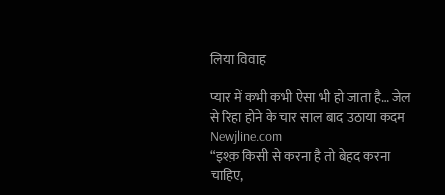लिया विवाह

प्यार में कभी कभी ऐसा भी हो जाता है… जेल से रिहा होने के चार साल बाद उठाया कदम
Newjline.com
“इश्क़ किसी से करना है तो बेहद करना चाहिए,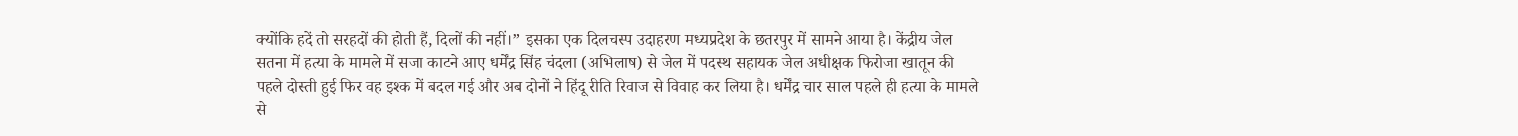क्योंकि हदें तो सरहदों की होती हैं, दिलों की नहीं।” इसका एक दिलचस्प उदाहरण मध्यप्रदेश के छतरपुर में सामने आया है। केंद्रीय जेल सतना में हत्या के मामले में सजा काटने आए धर्मेंद्र सिंह चंदला (अभिलाष) से जेल में पदस्थ सहायक जेल अधीक्षक फिरोजा खातून की पहले दोस्ती हुई फिर वह इश्क में बदल गई और अब दोनों ने हिंदू रीति रिवाज से विवाह कर लिया है। धर्मेंद्र चार साल पहले ही हत्या के मामले से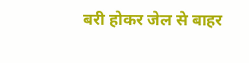बरी होकर जेल से बाहर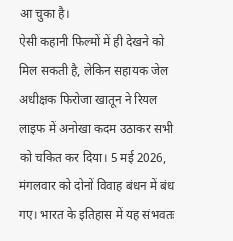आ चुका है।
ऐसी कहानी फिल्मों में ही देखने को मिल सकती है, लेकिन सहायक जेल अधीक्षक फिरोजा खातून ने रियल लाइफ में अनोखा कदम उठाकर सभी को चकित कर दिया। 5 मई 2026, मंगलवार को दोनों विवाह बंधन में बंध गए। भारत के इतिहास में यह संभवतः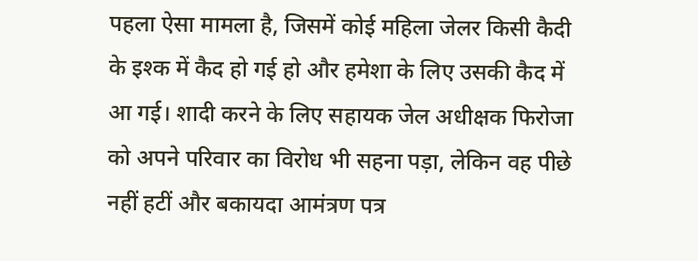पहला ऐसा मामला है, जिसमें कोई महिला जेलर किसी कैदी के इश्क में कैद हो गई हो और हमेशा के लिए उसकी कैद में आ गई। शादी करने के लिए सहायक जेल अधीक्षक फिरोजा को अपने परिवार का विरोध भी सहना पड़ा, लेकिन वह पीछे नहीं हटीं और बकायदा आमंत्रण पत्र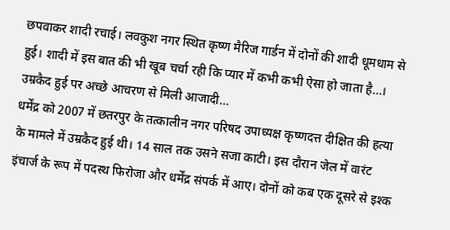छपवाकर शादी रचाई। लवकुश नगर स्थित कृष्ण मैरिज गार्डन में दोनों की शादी धूमधाम से हुई। शादी में इस बात की भी खूब चर्चा रही कि प्यार में कभी कभी ऐसा हो जाता है…।
उम्रकैद हुई पर अच्छे आचरण से मिली आजादी…
धर्मेंद्र को 2007 में छतरपुर के तत्कालीन नगर परिषद उपाध्यक्ष कृष्णदत्त दीक्षित की हत्या के मामले में उम्रकैद हुई थी। 14 साल तक उसने सजा काटी। इस दौरान जेल में वारंट इंचार्ज के रूप में पदस्थ फिरोजा और धर्मेंद्र संपर्क में आए। दोनों को कब एक दूसरे से इश्क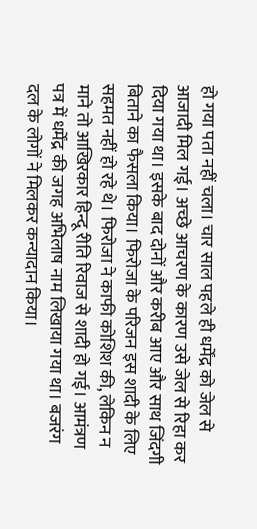हो गया पता नहीं चला। चार साल पहले ही धर्मेंद्र को जेल से आजादी मिल गई। अच्छे आचरण के कारण उसे जेल से रिहा कर दिया गया था। इसके बाद दोनों और करीब आए और साथ जिंदगी बिताने का फैसला किया। फिरोजा के परिजन इस शादी के लिए सहमत नहीं हो रहे थे। फिरोजा ने काफी कोशिश की, लेकिन न माने तो आखिरकार हिन्दू रीति रिवाज से शादी हो गई। आमंत्रण पत्र में धर्मेंद्र की जगह अभिलाष नाम लिखाया गया था। बजरंग दल के लोगों ने मिलकर कन्यादान किया।